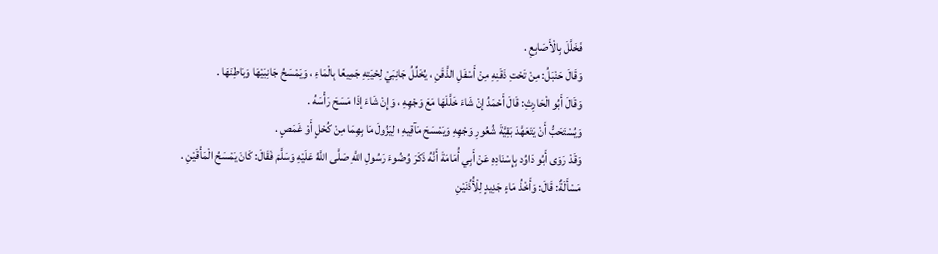فَخَلَّلَ بِالْأَصَابِعِ .
وَقَالَ حَنْبَلُ: مِنْ تَحْتِ ذَقَنِهِ مِنْ أَسْفَلِ الذَّقَنِ ، يُخَلِّلُ جَانِبَيْ لِحْيَتِهِ جَمِيعًا بِالْمَاءِ ، وَيَمْسَحُ جَانِبَيْهَا وَبَاطِنَهَا .
وَقَالَ أَبُو الْحَارِثِ: قَالَ أَحْمَدُ إنْ شَاءَ خَلَّلَهَا مَعَ وَجْهِهِ ، وَإِنْ شَاءَ إذَا مَسَحَ رَأْسَهُ .
وَيُسْتَحَبُّ أَنْ يَتَعَهَّدَ بَقِيَّةَ شُعُورِ وَجْهِهِ وَيَمْسَحَ مَآقِيهِ ؛ لِيَزُولَ مَا بِهِمَا مِنْ كُحْلٍ أَوْ غَمَصٍ .
وَقَدْ رَوَى أَبُو دَاوُد بِإِسْنَادِهِ عَنْ أَبِي أُمَامَةَ أَنَّهُ ذَكَرَ وُضُوءَ رَسُولِ اللَّهِ صَلَّى اللَّهُ عَلَيْهِ وَسَلَّمَ فَقَالَ: كَانَ يَمْسَحُ الْمَأْقَيْنِ .
مَسْأَلَةٌ: قَالَ: وَأَخْذُ مَاءٍ جَدِيدٍ لِلْأُذُنَيْنِ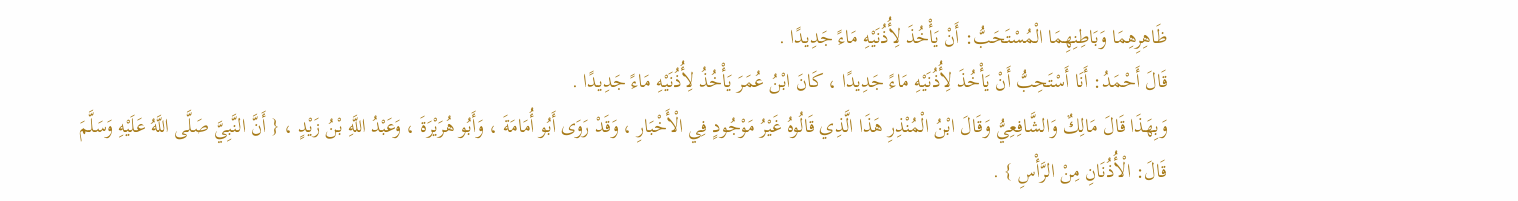ظَاهِرِهِمَا وَبَاطِنِهِمَا الْمُسْتَحَبُّ: أَنْ يَأْخُذَ لِأُذُنَيْهِ مَاءً جَدِيدًا .
قَالَ أَحْمَدُ: أَنَا أَسْتَحِبُّ أَنْ يَأْخُذَ لِأُذُنَيْهِ مَاءً جَدِيدًا ، كَانَ ابْنُ عُمَرَ يَأْخُذُ لِأُذُنَيْهِ مَاءً جَدِيدًا .
وَبِهَذَا قَالَ مَالِكٌ وَالشَّافِعِيُّ وَقَالَ ابْنُ الْمُنْذِرِ هَذَا الَّذِي قَالُوهُ غَيْرُ مَوْجُودٍ فِي الْأَخْبَارِ ، وَقَدْ رَوَى أَبُو أُمَامَةَ ، وَأَبُو هُرَيْرَةَ ، وَعَبْدُ اللَّهِ بْنُ زَيْدٍ ، { أَنَّ النَّبِيَّ صَلَّى اللَّهُ عَلَيْهِ وَسَلَّمَ قَالَ: الْأُذُنَانِ مِنْ الرَّأْسِ } .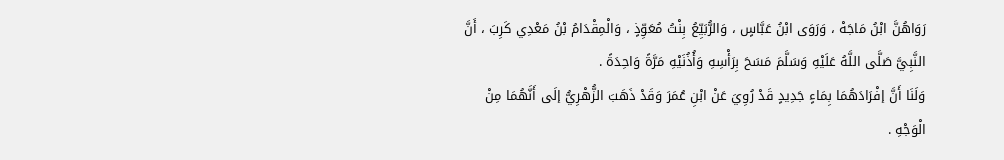رَوَاهُنَّ ابْنُ مَاجَهْ ، وَرَوَى ابْنُ عَبَّاسٍ ، وَالرُّبَيِّعُ بِنْتُ مُعَوِّذٍ ، وَالْمِقْدَامُ بْنُ مَعْدِي كَرِبَ ، أَنَّ النَّبِيَّ صَلَّى اللَّهُ عَلَيْهِ وَسَلَّمَ مَسَحَ بِرَأْسِهِ وَأُذُنَيْهِ مَرَّةً وَاحِدَةً .
وَلَنَا أَنَّ إفْرَادَهُمَا بِمَاءٍ جَدِيدٍ قَدْ رُوِيَ عَنْ ابْنِ عُمَرَ وَقَدْ ذَهَبَ الزُّهْرِيُّ إلَى أَنَّهُمَا مِنْ الْوَجْهِ .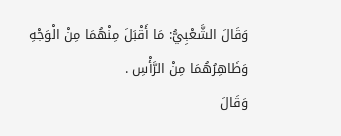وَقَالَ الشَّعْبِيُّ: مَا أَقْبَلَ مِنْهُمَا مِنْ الْوَجْهِ وَظَاهِرُهُمَا مِنْ الرَّأْسِ .
وَقَالَ